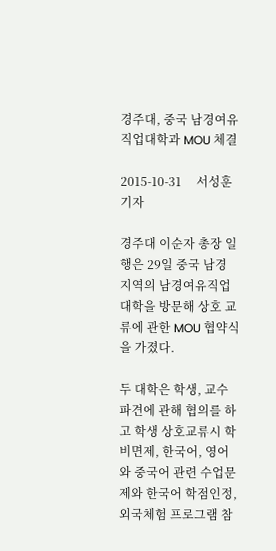경주대, 중국 남경여유직업대학과 MOU 체결

2015-10-31     서성훈 기자

경주대 이순자 총장 일행은 29일 중국 남경 지역의 남경여유직업대학을 방문해 상호 교류에 관한 MOU 협약식을 가졌다.

두 대학은 학생, 교수 파견에 관해 협의를 하고 학생 상호교류시 학비면제, 한국어, 영어와 중국어 관련 수업문제와 한국어 학점인정, 외국체험 프로그램 참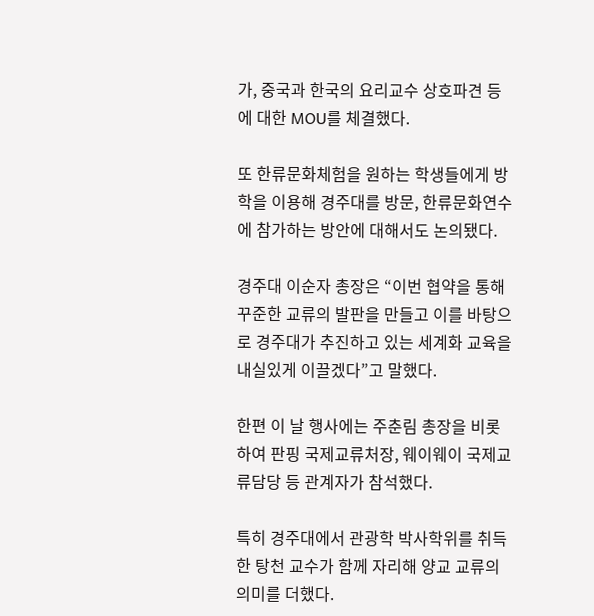가, 중국과 한국의 요리교수 상호파견 등에 대한 MOU를 체결했다.

또 한류문화체험을 원하는 학생들에게 방학을 이용해 경주대를 방문, 한류문화연수에 참가하는 방안에 대해서도 논의됐다.

경주대 이순자 총장은 “이번 협약을 통해 꾸준한 교류의 발판을 만들고 이를 바탕으로 경주대가 추진하고 있는 세계화 교육을 내실있게 이끌겠다”고 말했다.

한편 이 날 행사에는 주춘림 총장을 비롯하여 판핑 국제교류처장, 웨이웨이 국제교류담당 등 관계자가 참석했다.

특히 경주대에서 관광학 박사학위를 취득한 탕천 교수가 함께 자리해 양교 교류의 의미를 더했다.